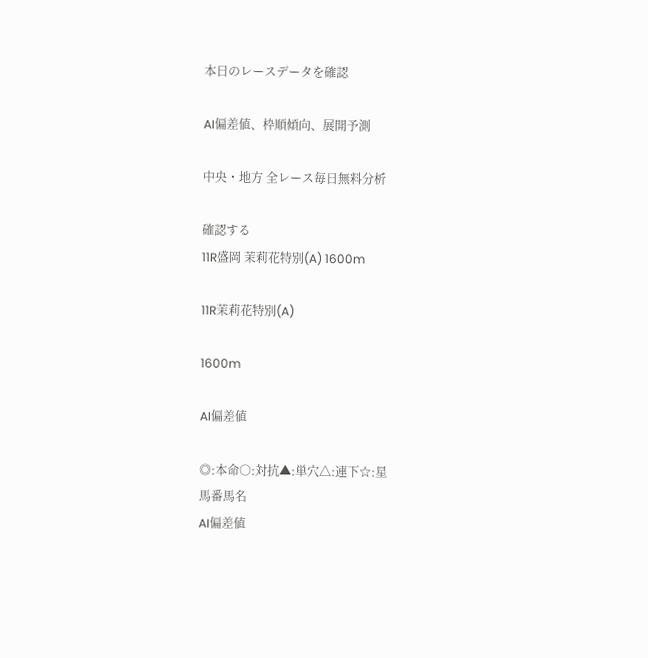本日のレースデータを確認

AI偏差値、枠順傾向、展開予測

中央・地方 全レース毎日無料分析

確認する
11R盛岡 茉莉花特別(A) 1600m

11R茉莉花特別(A)

1600m

AI偏差値

◎:本命○:対抗▲:単穴△:連下☆:星
馬番馬名
AI偏差値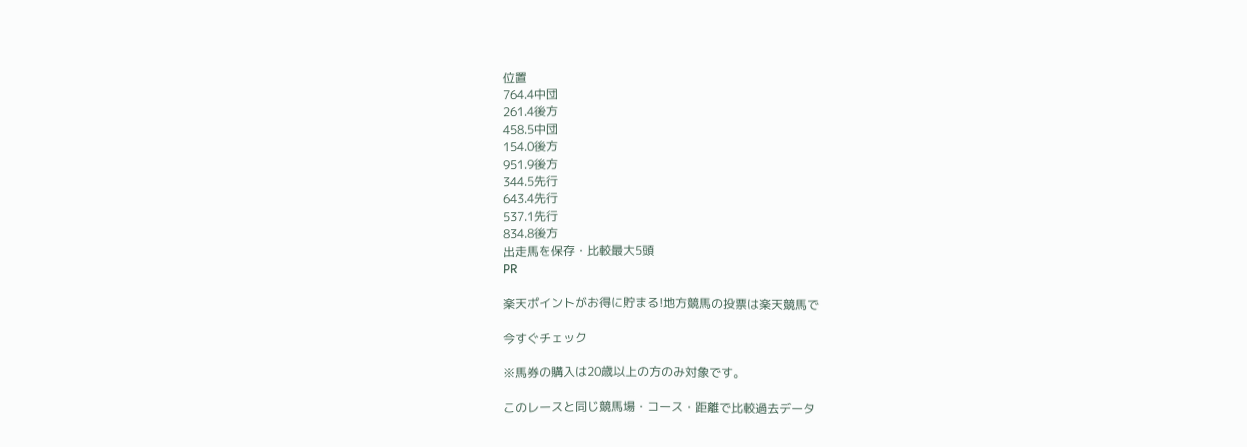位置
764.4中団
261.4後方
458.5中団
154.0後方
951.9後方
344.5先行
643.4先行
537.1先行
834.8後方
出走馬を保存・比較最大5頭
PR

楽天ポイントがお得に貯まる!地方競馬の投票は楽天競馬で

今すぐチェック

※馬券の購入は20歳以上の方のみ対象です。

このレースと同じ競馬場・コース・距離で比較過去データ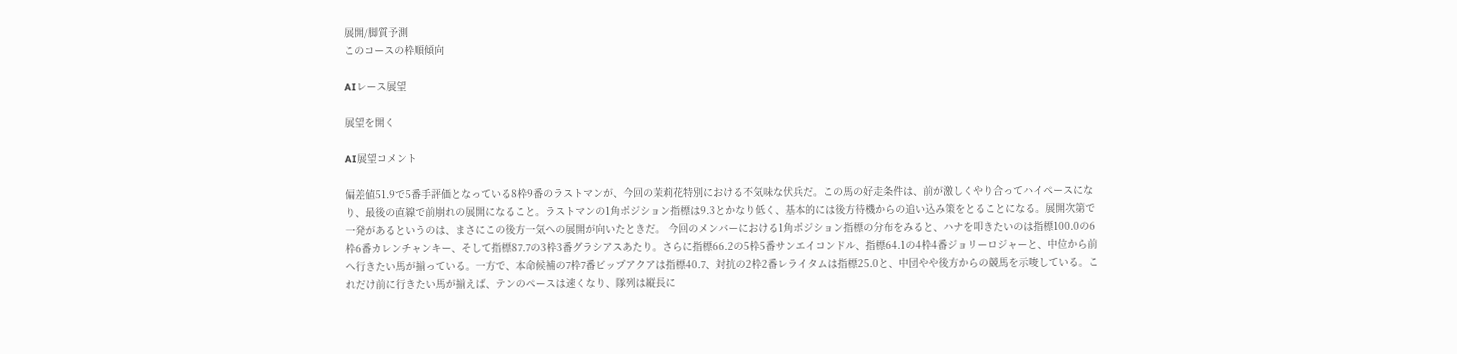展開/脚質予測
このコースの枠順傾向

AIレース展望

展望を開く

AI展望コメント

偏差値51.9で5番手評価となっている8枠9番のラストマンが、今回の茉莉花特別における不気味な伏兵だ。この馬の好走条件は、前が激しくやり合ってハイペースになり、最後の直線で前崩れの展開になること。ラストマンの1角ポジション指標は9.3とかなり低く、基本的には後方待機からの追い込み策をとることになる。展開次第で一発があるというのは、まさにこの後方一気への展開が向いたときだ。 今回のメンバーにおける1角ポジション指標の分布をみると、ハナを叩きたいのは指標100.0の6枠6番カレンチャンキー、そして指標87.7の3枠3番グラシアスあたり。さらに指標66.2の5枠5番サンエイコンドル、指標64.1の4枠4番ジョリーロジャーと、中位から前へ行きたい馬が揃っている。一方で、本命候補の7枠7番ビップアクアは指標40.7、対抗の2枠2番レライタムは指標25.0と、中団やや後方からの競馬を示唆している。これだけ前に行きたい馬が揃えば、テンのペースは速くなり、隊列は縦長に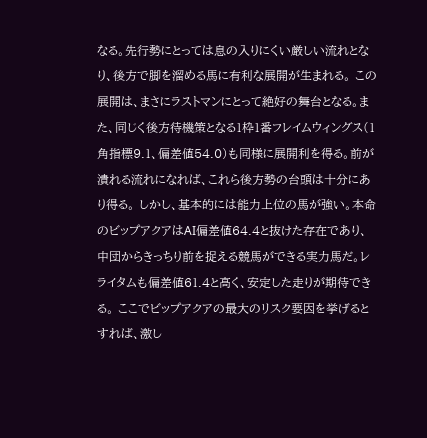なる。先行勢にとっては息の入りにくい厳しい流れとなり、後方で脚を溜める馬に有利な展開が生まれる。 この展開は、まさにラストマンにとって絶好の舞台となる。また、同じく後方待機策となる1枠1番フレイムウィングス(1角指標9.1、偏差値54.0)も同様に展開利を得る。前が潰れる流れになれば、これら後方勢の台頭は十分にあり得る。 しかし、基本的には能力上位の馬が強い。本命のビップアクアはAI偏差値64.4と抜けた存在であり、中団からきっちり前を捉える競馬ができる実力馬だ。レライタムも偏差値61.4と高く、安定した走りが期待できる。 ここでビップアクアの最大のリスク要因を挙げるとすれば、激し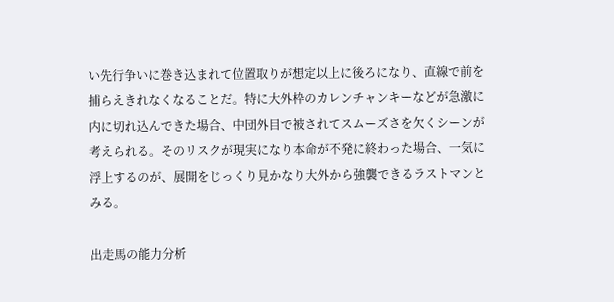い先行争いに巻き込まれて位置取りが想定以上に後ろになり、直線で前を捕らえきれなくなることだ。特に大外枠のカレンチャンキーなどが急激に内に切れ込んできた場合、中団外目で被されてスムーズさを欠くシーンが考えられる。そのリスクが現実になり本命が不発に終わった場合、一気に浮上するのが、展開をじっくり見かなり大外から強襲できるラストマンとみる。

出走馬の能力分析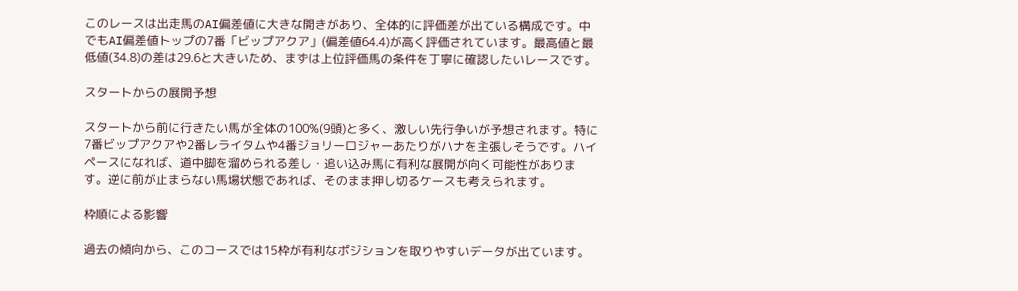このレースは出走馬のAI偏差値に大きな開きがあり、全体的に評価差が出ている構成です。中でもAI偏差値トップの7番「ビップアクア」(偏差値64.4)が高く評価されています。最高値と最低値(34.8)の差は29.6と大きいため、まずは上位評価馬の条件を丁寧に確認したいレースです。

スタートからの展開予想

スタートから前に行きたい馬が全体の100%(9頭)と多く、激しい先行争いが予想されます。特に7番ビップアクアや2番レライタムや4番ジョリーロジャーあたりがハナを主張しそうです。ハイペースになれば、道中脚を溜められる差し・追い込み馬に有利な展開が向く可能性があります。逆に前が止まらない馬場状態であれば、そのまま押し切るケースも考えられます。

枠順による影響

過去の傾向から、このコースでは15枠が有利なポジションを取りやすいデータが出ています。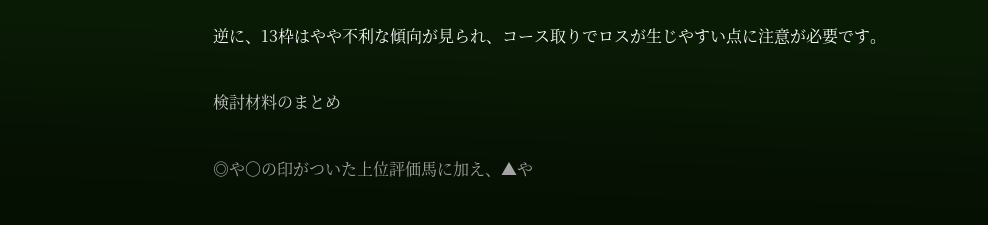逆に、13枠はやや不利な傾向が見られ、コース取りでロスが生じやすい点に注意が必要です。

検討材料のまとめ

◎や〇の印がついた上位評価馬に加え、▲や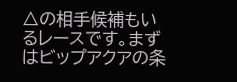△の相手候補もいるレースです。まずはビップアクアの条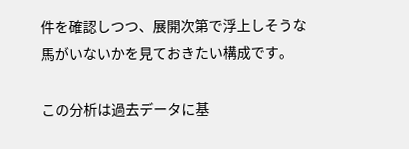件を確認しつつ、展開次第で浮上しそうな馬がいないかを見ておきたい構成です。

この分析は過去データに基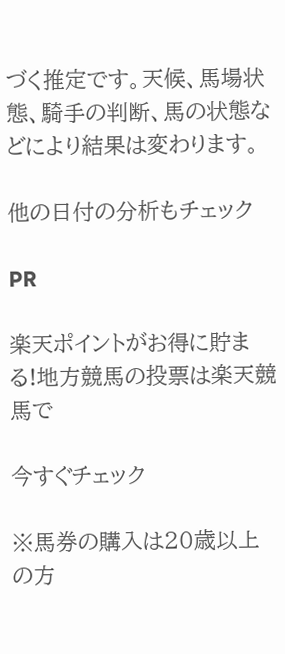づく推定です。天候、馬場状態、騎手の判断、馬の状態などにより結果は変わります。

他の日付の分析もチェック

PR

楽天ポイントがお得に貯まる!地方競馬の投票は楽天競馬で

今すぐチェック

※馬券の購入は20歳以上の方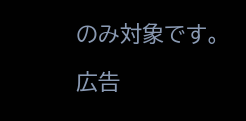のみ対象です。

広告